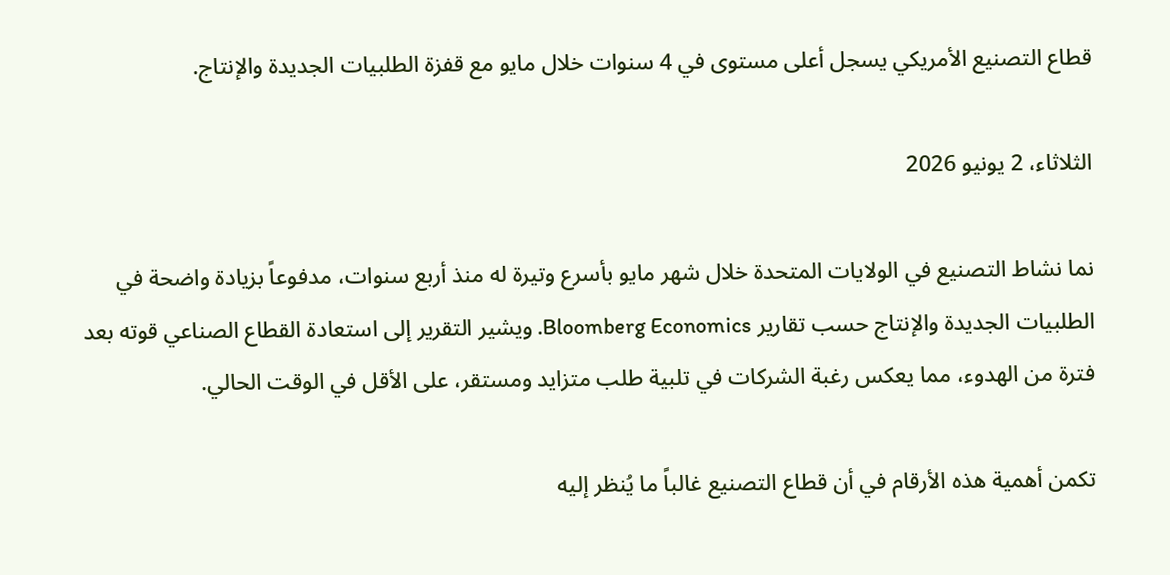قطاع التصنيع الأمريكي يسجل أعلى مستوى في 4 سنوات خلال مايو مع قفزة الطلبيات الجديدة والإنتاج.

الثلاثاء، 2 يونيو 2026

نما نشاط التصنيع في الولايات المتحدة خلال شهر مايو بأسرع وتيرة له منذ أربع سنوات، مدفوعاً بزيادة واضحة في الطلبيات الجديدة والإنتاج حسب تقارير Bloomberg Economics. ويشير التقرير إلى استعادة القطاع الصناعي قوته بعد فترة من الهدوء، مما يعكس رغبة الشركات في تلبية طلب متزايد ومستقر، على الأقل في الوقت الحالي.

تكمن أهمية هذه الأرقام في أن قطاع التصنيع غالباً ما يُنظر إليه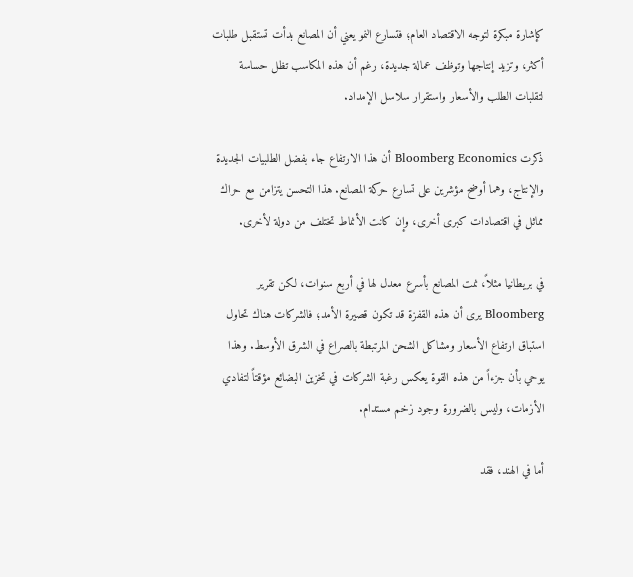كإشارة مبكرة لتوجه الاقتصاد العام؛ فتسارع النمو يعني أن المصانع بدأت تستقبل طلبات أكثر، وتزيد إنتاجها وتوظف عمالة جديدة، رغم أن هذه المكاسب تظل حساسة لتقلبات الطلب والأسعار واستقرار سلاسل الإمداد.

ذكرت Bloomberg Economics أن هذا الارتفاع جاء بفضل الطلبيات الجديدة والإنتاج، وهما أوضح مؤشرين على تسارع حركة المصانع. هذا التحسن يتزامن مع حراك مماثل في اقتصادات كبرى أخرى، وإن كانت الأنماط تختلف من دولة لأخرى.

في بريطانيا مثلاً، نمت المصانع بأسرع معدل لها في أربع سنوات، لكن تقرير Bloomberg يرى أن هذه القفزة قد تكون قصيرة الأمد؛ فالشركات هناك تحاول استباق ارتفاع الأسعار ومشاكل الشحن المرتبطة بالصراع في الشرق الأوسط. وهذا يوحي بأن جزءاً من هذه القوة يعكس رغبة الشركات في تخزين البضائع مؤقتاً لتفادي الأزمات، وليس بالضرورة وجود زخم مستدام.

أما في الهند، فقد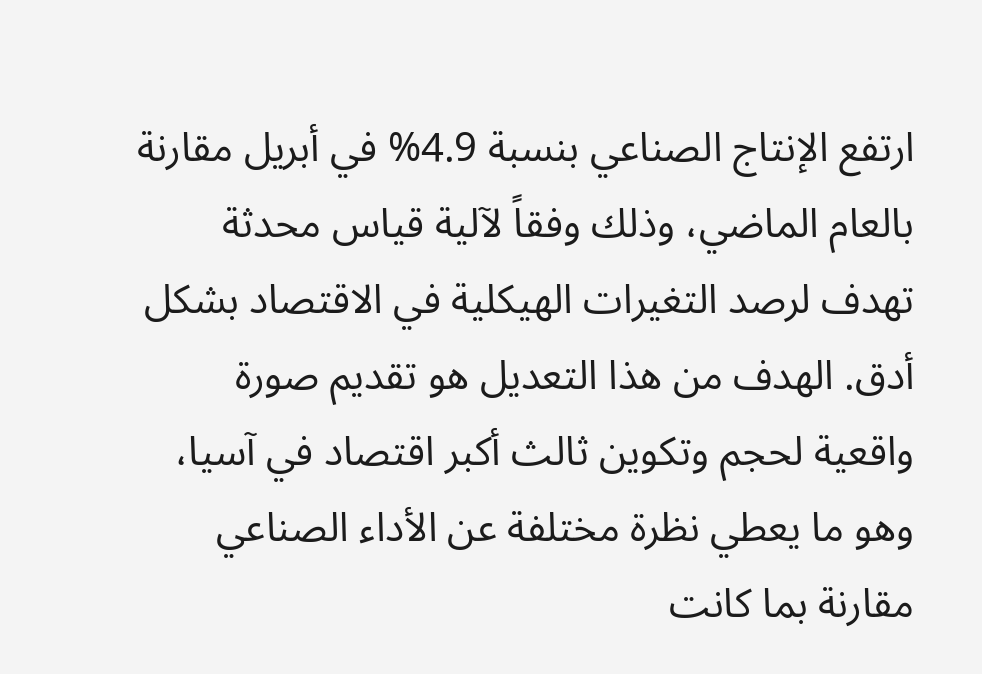ارتفع الإنتاج الصناعي بنسبة 4.9% في أبريل مقارنة بالعام الماضي، وذلك وفقاً لآلية قياس محدثة تهدف لرصد التغيرات الهيكلية في الاقتصاد بشكل أدق. الهدف من هذا التعديل هو تقديم صورة واقعية لحجم وتكوين ثالث أكبر اقتصاد في آسيا، وهو ما يعطي نظرة مختلفة عن الأداء الصناعي مقارنة بما كانت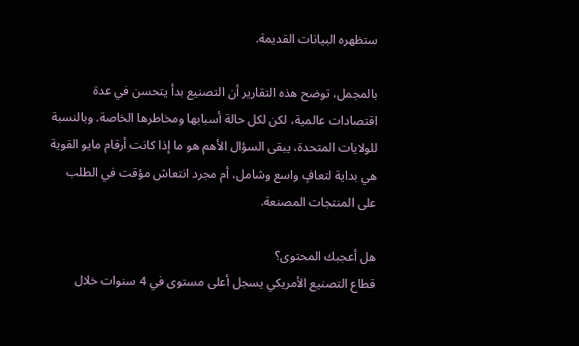ستظهره البيانات القديمة.

بالمجمل، توضح هذه التقارير أن التصنيع بدأ يتحسن في عدة اقتصادات عالمية، لكن لكل حالة أسبابها ومخاطرها الخاصة. وبالنسبة للولايات المتحدة، يبقى السؤال الأهم هو ما إذا كانت أرقام مايو القوية هي بداية لتعافٍ واسع وشامل، أم مجرد انتعاش مؤقت في الطلب على المنتجات المصنعة.

هل أعجبك المحتوى؟
قطاع التصنيع الأمريكي يسجل أعلى مستوى في 4 سنوات خلال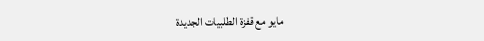مايو مع قفزة الطلبيات الجديدة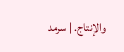والإنتاج. | سرمد